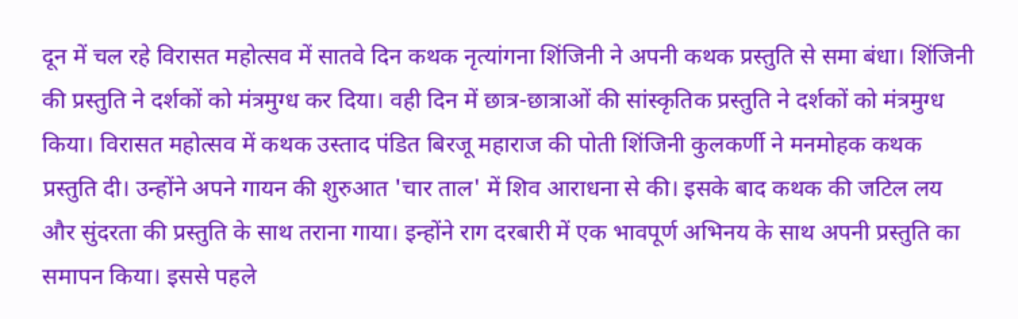दून में चल रहे विरासत महोत्सव में सातवे दिन कथक नृत्यांगना शिंजिनी ने अपनी कथक प्रस्तुति से समा बंधा। शिंजिनी की प्रस्तुति ने दर्शकों को मंत्रमुग्ध कर दिया। वही दिन में छात्र-छात्राओं की सांस्कृतिक प्रस्तुति ने दर्शकों को मंत्रमुग्ध किया। विरासत महोत्सव में कथक उस्ताद पंडित बिरजू महाराज की पोती शिंजिनी कुलकर्णी ने मनमोहक कथक प्रस्तुति दी। उन्होंने अपने गायन की शुरुआत 'चार ताल' में शिव आराधना से की। इसके बाद कथक की जटिल लय और सुंदरता की प्रस्तुति के साथ तराना गाया। इन्होंने राग दरबारी में एक भावपूर्ण अभिनय के साथ अपनी प्रस्तुति का समापन किया। इससे पहले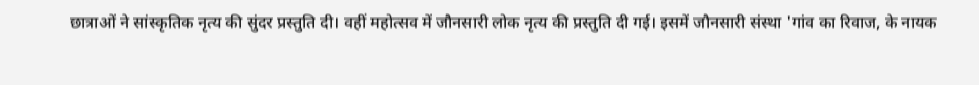छात्राओं ने सांस्कृतिक नृत्य की सुंदर प्रस्तुति दी। वहीं महोत्सव में जौनसारी लोक नृत्य की प्रस्तुति दी गई। इसमें जौनसारी संस्था 'गांव का रिवाज, के नायक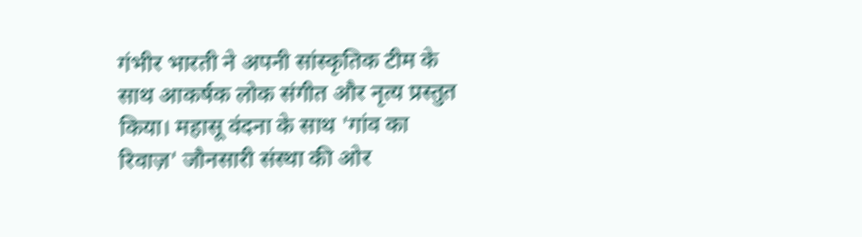गंभीर भारती ने अपनी सांस्कृतिक टीम के साथ आकर्षक लोक संगीत और नृत्य प्रस्तुत किया। महासू वंदना के साथ 'गांव का रिवाज़' जौनसारी संस्था की ओर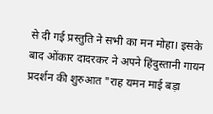से दी गई प्रस्तुति ने सभी का मन मोहा। इसके बाद ओंकार दादरकर ने अपने हिंदुस्तानी गायन प्रदर्शन की शुरुआत "राह यमन माई बड़ा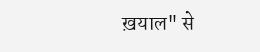ख़याल" से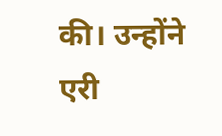की। उन्होंने एरी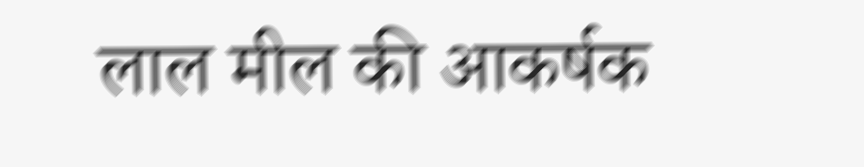लाल मील की आकर्षक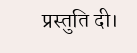प्रस्तुति दी।